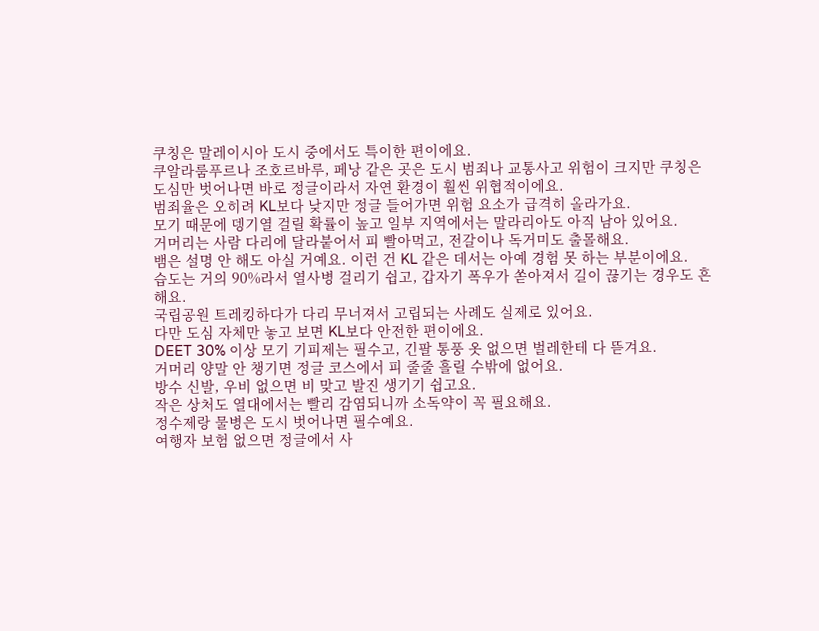쿠칭은 말레이시아 도시 중에서도 특이한 편이에요.
쿠알라룸푸르나 조호르바루, 페낭 같은 곳은 도시 범죄나 교통사고 위험이 크지만 쿠칭은 도심만 벗어나면 바로 정글이라서 자연 환경이 훨씬 위협적이에요.
범죄율은 오히려 KL보다 낮지만 정글 들어가면 위험 요소가 급격히 올라가요.
모기 때문에 뎅기열 걸릴 확률이 높고 일부 지역에서는 말라리아도 아직 남아 있어요.
거머리는 사람 다리에 달라붙어서 피 빨아먹고, 전갈이나 독거미도 출몰해요.
뱀은 설명 안 해도 아실 거예요. 이런 건 KL 같은 데서는 아예 경험 못 하는 부분이에요.
습도는 거의 90%라서 열사병 걸리기 쉽고, 갑자기 폭우가 쏟아져서 길이 끊기는 경우도 흔해요.
국립공원 트레킹하다가 다리 무너져서 고립되는 사례도 실제로 있어요.
다만 도심 자체만 놓고 보면 KL보다 안전한 편이에요.
DEET 30% 이상 모기 기피제는 필수고, 긴팔 통풍 옷 없으면 벌레한테 다 뜯겨요.
거머리 양말 안 챙기면 정글 코스에서 피 줄줄 흘릴 수밖에 없어요.
방수 신발, 우비 없으면 비 맞고 발진 생기기 쉽고요.
작은 상처도 열대에서는 빨리 감염되니까 소독약이 꼭 필요해요.
정수제랑 물병은 도시 벗어나면 필수예요.
여행자 보험 없으면 정글에서 사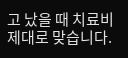고 났을 때 치료비 제대로 맞습니다.